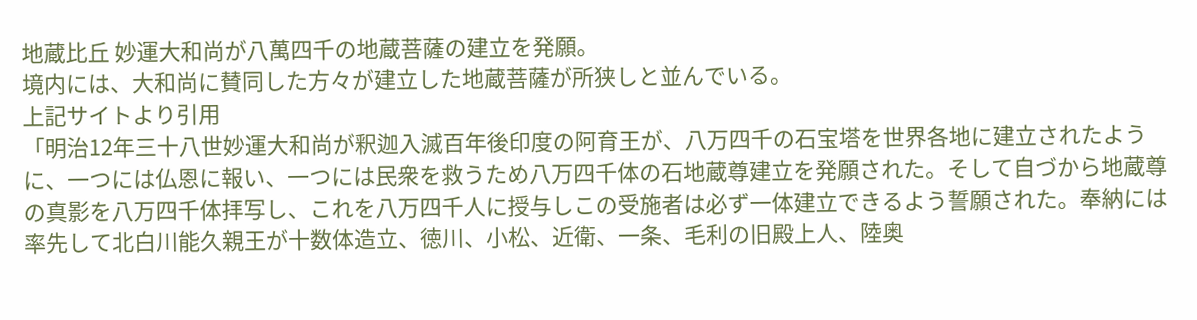地蔵比丘 妙運大和尚が八萬四千の地蔵菩薩の建立を発願。
境内には、大和尚に賛同した方々が建立した地蔵菩薩が所狭しと並んでいる。
上記サイトより引用
「明治12年三十八世妙運大和尚が釈迦入滅百年後印度の阿育王が、八万四千の石宝塔を世界各地に建立されたように、一つには仏恩に報い、一つには民衆を救うため八万四千体の石地蔵尊建立を発願された。そして自づから地蔵尊の真影を八万四千体拝写し、これを八万四千人に授与しこの受施者は必ず一体建立できるよう誓願された。奉納には率先して北白川能久親王が十数体造立、徳川、小松、近衛、一条、毛利の旧殿上人、陸奥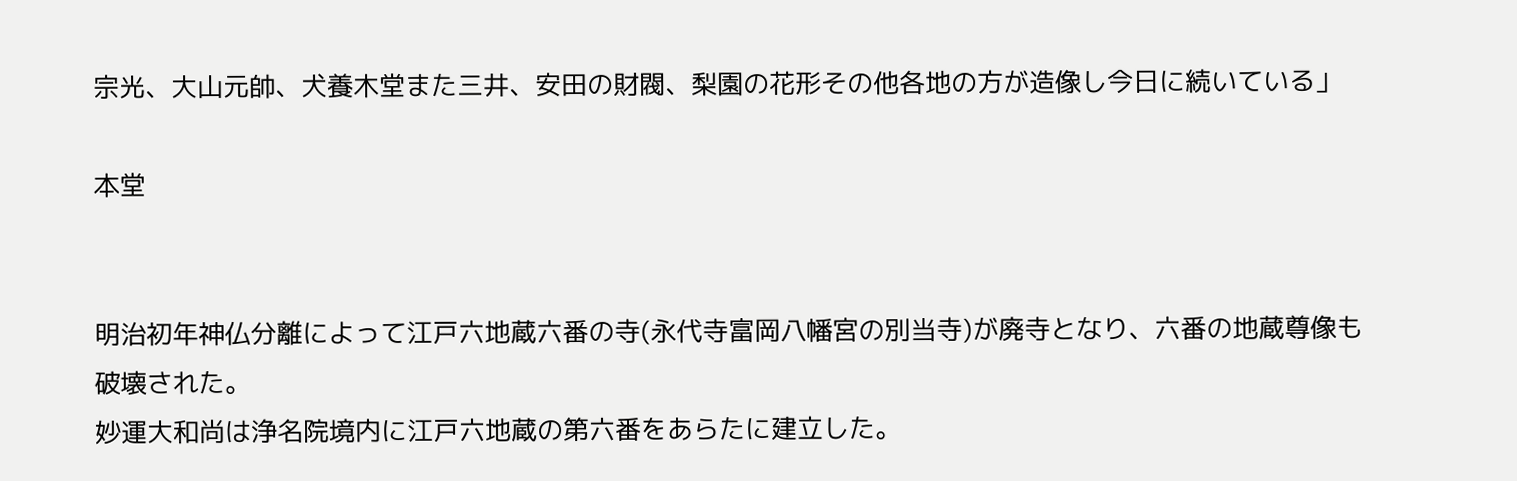宗光、大山元帥、犬養木堂また三井、安田の財閥、梨園の花形その他各地の方が造像し今日に続いている」

本堂


明治初年神仏分離によって江戸六地蔵六番の寺(永代寺富岡八幡宮の別当寺)が廃寺となり、六番の地蔵尊像も破壊された。
妙運大和尚は浄名院境内に江戸六地蔵の第六番をあらたに建立した。